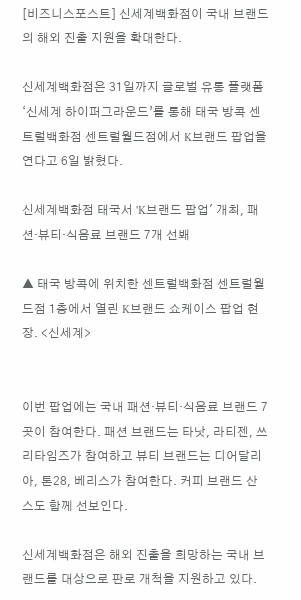[비즈니스포스트] 신세계백화점이 국내 브랜드의 해외 진출 지원을 확대한다.

신세계백화점은 31일까지 글로벌 유통 플랫폼 ‘신세계 하이퍼그라운드’를 통해 태국 방콕 센트럴백화점 센트럴월드점에서 K브랜드 팝업을 연다고 6일 밝혔다.

신세계백화점 태국서 'K브랜드 팝업' 개최, 패션·뷰티·식음료 브랜드 7개 선봬

▲ 태국 방콕에 위치한 센트럴백화점 센트럴월드점 1층에서 열린 K브랜드 쇼케이스 팝업 현장. <신세계>


이번 팝업에는 국내 패션·뷰티·식음료 브랜드 7곳이 참여한다. 패션 브랜드는 타낫, 라티젠, 쓰리타임즈가 참여하고 뷰티 브랜드는 디어달리아, 톤28, 베리스가 참여한다. 커피 브랜드 산스도 함께 선보인다.

신세계백화점은 해외 진출을 희망하는 국내 브랜드를 대상으로 판로 개척을 지원하고 있다.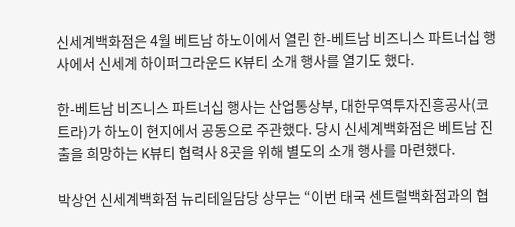신세계백화점은 4월 베트남 하노이에서 열린 한-베트남 비즈니스 파트너십 행사에서 신세계 하이퍼그라운드 K뷰티 소개 행사를 열기도 했다.

한-베트남 비즈니스 파트너십 행사는 산업통상부, 대한무역투자진흥공사(코트라)가 하노이 현지에서 공동으로 주관했다. 당시 신세계백화점은 베트남 진출을 희망하는 K뷰티 협력사 8곳을 위해 별도의 소개 행사를 마련했다.

박상언 신세계백화점 뉴리테일담당 상무는 “이번 태국 센트럴백화점과의 협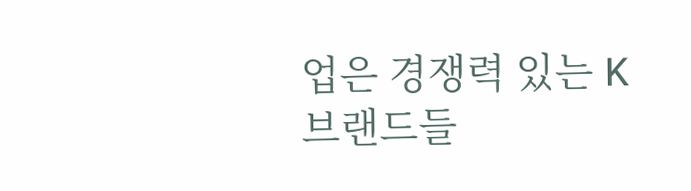업은 경쟁력 있는 K브랜드들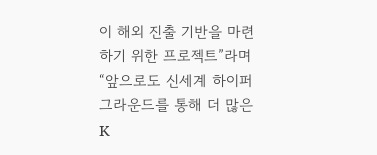이 해외 진출 기반을 마련하기 위한 프로젝트”라며 “앞으로도 신세계 하이퍼그라운드를 통해 더 많은 K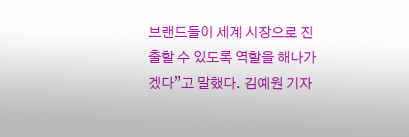브랜드들이 세계 시장으로 진출할 수 있도록 역할을 해나가겠다”고 말했다. 김예원 기자